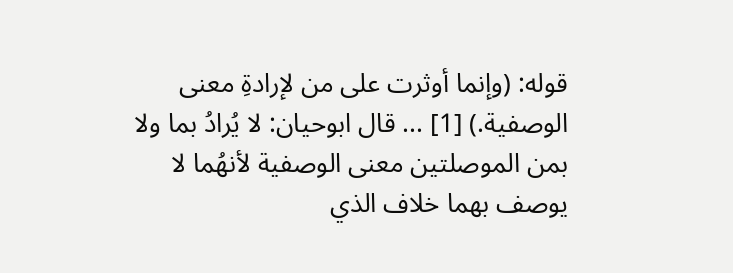قوله: (وإنما أوثرت على من لإرادةِ معنى الوصفية.) [1] ... قال ابوحيان: لا يُرادُ بما ولا بمن الموصلتين معنى الوصفية لأنهُما لا يوصف بهما خلاف الذي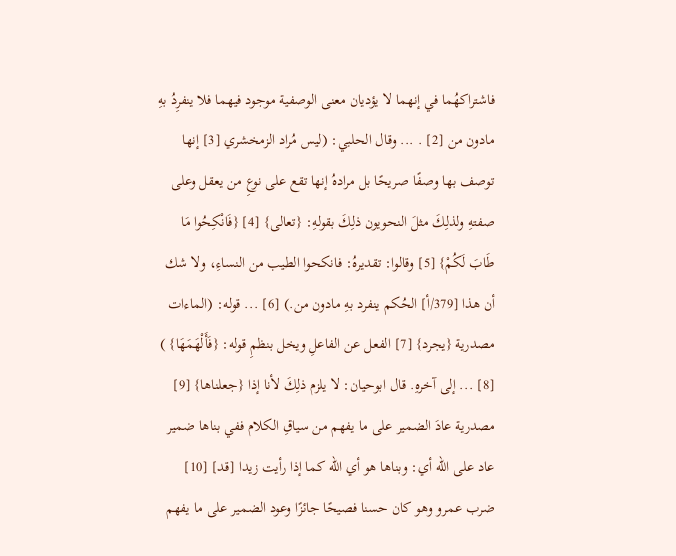فاشتراكهُما في إنهما لا يؤديان معنى الوصفية موجود فيهما فلا ينفرِدُ بهِ مادون من [2] . ... وقال الحلبي: (ليس مُراد الزمخشري [3] إنها توصف بها وصفًا صريحًا بل مرادهُ إنها تقع على نوعِ من يعقل وعلى صفتهِ ولذلِكَ مثلَ النحويون ذلِكَ بقولهِ: {تعالى} [4] {فَانْكِحُوا مَا طَابَ لَكُمْ} [5] وقالوا: تقديرهُ: فانكحوا الطيب من النساءِ، ولا شك أن هذا [379/أ] الحُكم ينفرد بهِ مادون من.) [6] ... قوله: (الماءات مصدرية {يجرد} [7] الفعل عن الفاعلِ ويخل بنظمِ قوله: {فَأَلْهَمَهَا} ) [8] ... إلى آخرهِ. قال ابوحيان: لا يلزم ذلِكَ لأنا إذا {جعلناها} [9] مصدرية عادَ الضمير على ما يفهم من سياقِ الكلام ففي بناها ضمير عاد على الله أي: وبناها هو أي الله كما إذا رأيت زيدا [قد] [10] ضرب عمرو وهو كان حسنا فصيحًا جائزًا وعود الضمير على ما يفهم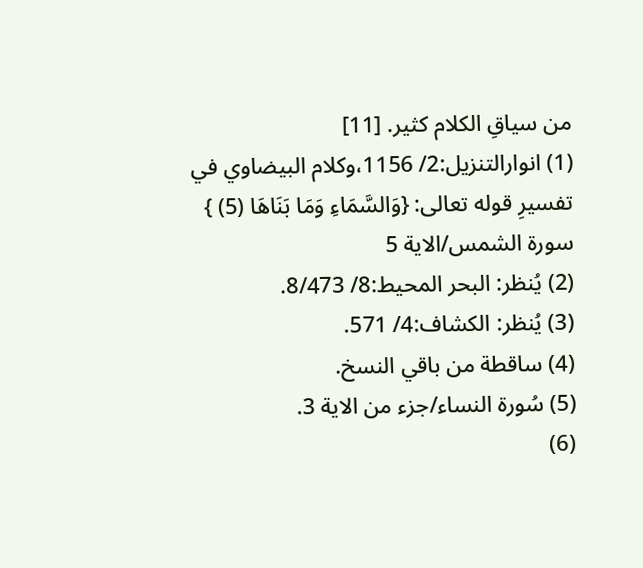من سياقِ الكلام كثير. [11]
(1) انوارالتنزيل:2/ 1156،وكلام البيضاوي في تفسيرِ قوله تعالى: {وَالسَّمَاءِ وَمَا بَنَاهَا (5) } سورة الشمس/الاية 5
(2) يُنظر: البحر المحيط:8/ 8/473.
(3) يُنظر: الكشاف:4/ 571.
(4) ساقطة من باقي النسخ.
(5) سُورة النساء/جزء من الاية 3.
(6)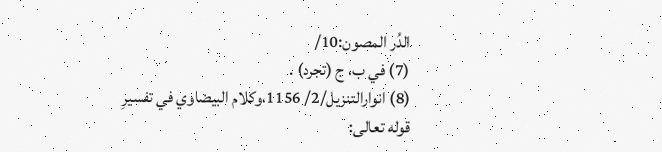الدُر المصون:10/
(7) في ب، ج (تجرد) .
(8) انوارالتنزيل/2/ 1156،وكلام البيضاوي في تفسيرِ قوله تعالى: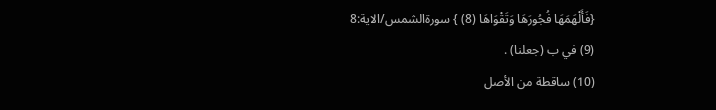{فَأَلْهَمَهَا فُجُورَهَا وَتَقْوَاهَا (8) } سورةالشمس/الاية:8
(9) في ب (جعلنا) .
(10) ساقطة من الأصل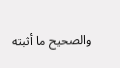والصحيح ما أثبته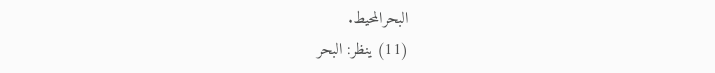البحرالمحيط.
(11) ينظر: البحر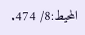المحيط:8/ 474.